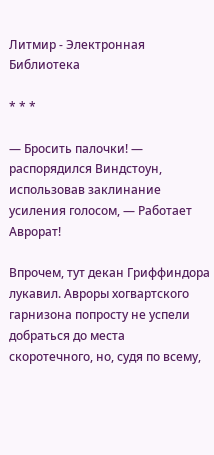Литмир - Электронная Библиотека

* * *

— Бросить палочки! — распорядился Виндстоун, использовав заклинание усиления голосом, — Работает Аврорат!

Впрочем, тут декан Гриффиндора лукавил. Авроры хогвартского гарнизона попросту не успели добраться до места скоротечного, но, судя по всему,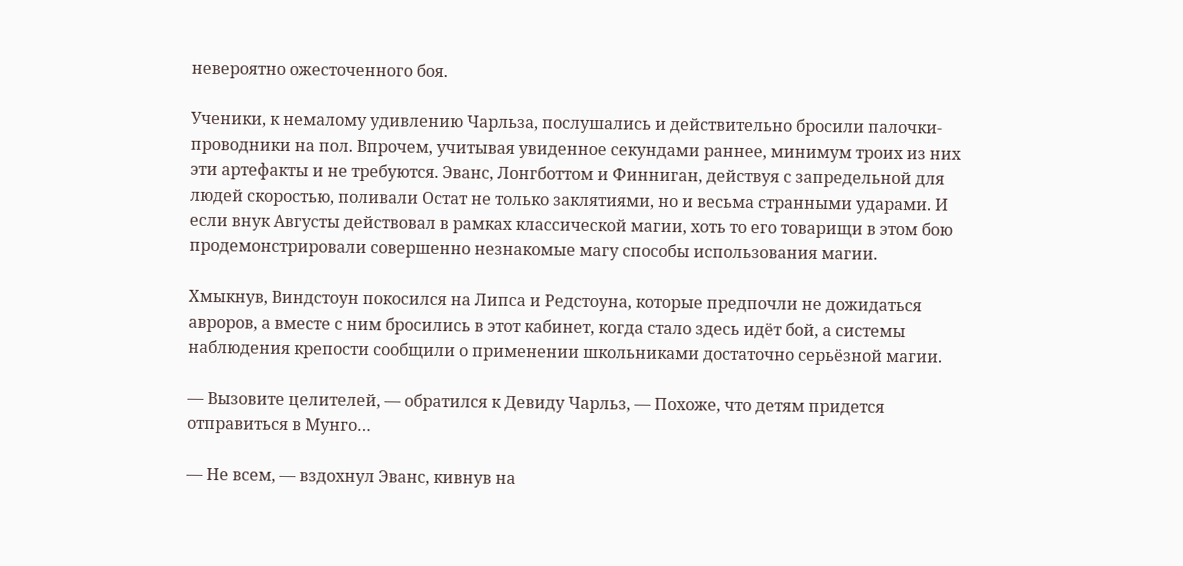невероятно ожесточенного боя.

Ученики, к немалому удивлению Чарльза, послушались и действительно бросили палочки-проводники на пол. Впрочем, учитывая увиденное секундами раннее, минимум троих из них эти артефакты и не требуются. Эванс, Лонгботтом и Финниган, действуя с запредельной для людей скоростью, поливали Остат не только заклятиями, но и весьма странными ударами. И если внук Августы действовал в рамках классической магии, хоть то его товарищи в этом бою продемонстрировали совершенно незнакомые магу способы использования магии.

Хмыкнув, Виндстоун покосился на Липса и Редстоуна, которые предпочли не дожидаться авроров, а вместе с ним бросились в этот кабинет, когда стало здесь идёт бой, а системы наблюдения крепости сообщили о применении школьниками достаточно серьёзной магии.

— Вызовите целителей, — обратился к Девиду Чарльз, — Похоже, что детям придется отправиться в Мунго…

— Не всем, — вздохнул Эванс, кивнув на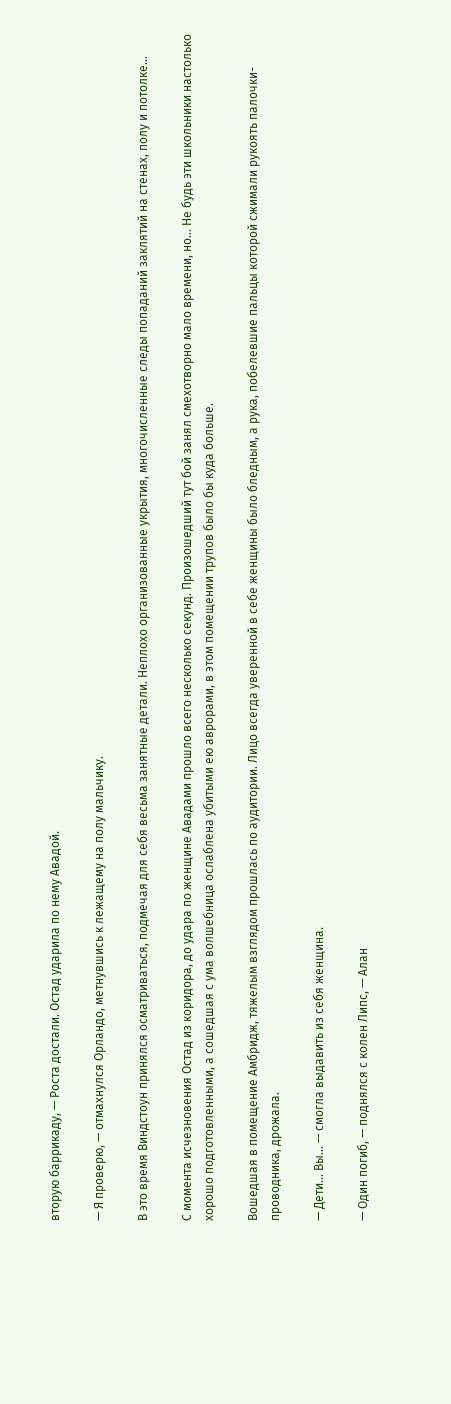вторую баррикаду, — Роста достали. Остад ударила по нему Авадой.

— Я проверю, — отмахнулся Орландо, метнувшись к лежащему на полу мальчику.

В это время Виндстоун принялся осматриваться, подмечая для себя весьма занятные детали. Неплохо организованные укрытия, многочисленные следы попаданий заклятий на стенах, полу и потолке…

С момента исчезновения Остад из коридора, до удара по женщине Авадами прошло всего несколько секунд. Произошедший тут бой занял смехотворно мало времени, но… Не будь эти школьники настолько хорошо подготовленными, а сошедшая с ума волшебница ослаблена убитыми ею аврорами, в этом помещении трупов было бы куда больше.

Вошедшая в помещение Амбридж, тяжелым взглядом прошлась по аудитории. Лицо всегда уверенной в себе женщины было бледным, а рука, побелевшие пальцы которой сжимали рукоять палочки-проводника, дрожала.

— Дети… Вы… — смогла выдавить из себя женщина.

— Один погиб, — поднялся с колен Липс, — Алан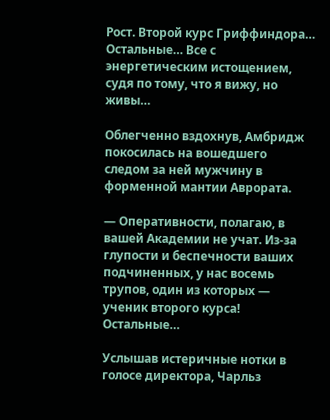Рост. Второй курс Гриффиндора… Остальные… Все с энергетическим истощением, судя по тому, что я вижу, но живы…

Облегченно вздохнув, Амбридж покосилась на вошедшего следом за ней мужчину в форменной мантии Аврората.

— Оперативности, полагаю, в вашей Академии не учат. Из-за глупости и беспечности ваших подчиненных, у нас восемь трупов, один из которых — ученик второго курса! Остальные…

Услышав истеричные нотки в голосе директора, Чарльз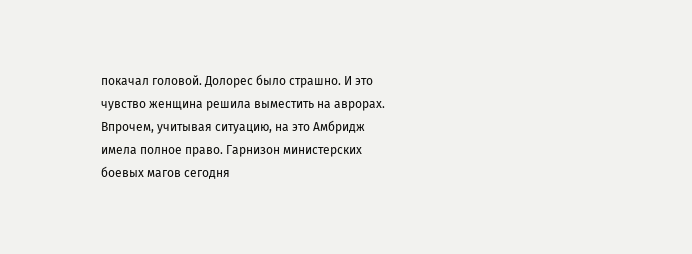покачал головой. Долорес было страшно. И это чувство женщина решила выместить на аврорах. Впрочем, учитывая ситуацию, на это Амбридж имела полное право. Гарнизон министерских боевых магов сегодня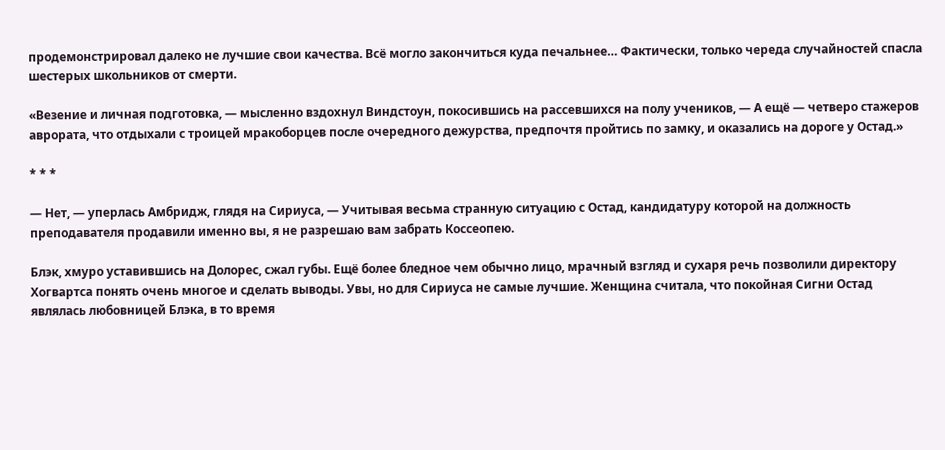продемонстрировал далеко не лучшие свои качества. Всё могло закончиться куда печальнее… Фактически, только череда случайностей спасла шестерых школьников от смерти.

«Везение и личная подготовка, — мысленно вздохнул Виндстоун, покосившись на рассевшихся на полу учеников, — А ещё — четверо стажеров аврората, что отдыхали с троицей мракоборцев после очередного дежурства, предпочтя пройтись по замку, и оказались на дороге у Остад.»

* * *

— Нет, — уперлась Амбридж, глядя на Сириуса, — Учитывая весьма странную ситуацию с Остад, кандидатуру которой на должность преподавателя продавили именно вы, я не разрешаю вам забрать Коссеопею.

Блэк, хмуро уставившись на Долорес, сжал губы. Ещё более бледное чем обычно лицо, мрачный взгляд и сухаря речь позволили директору Хогвартса понять очень многое и сделать выводы. Увы, но для Сириуса не самые лучшие. Женщина считала, что покойная Сигни Остад являлась любовницей Блэка, в то время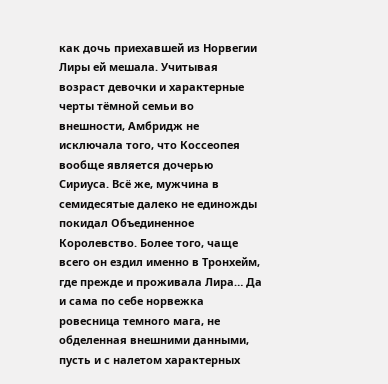как дочь приехавшей из Норвегии Лиры ей мешала. Учитывая возраст девочки и характерные черты тёмной семьи во внешности, Амбридж не исключала того, что Коссеопея вообще является дочерью Сириуса. Всё же, мужчина в семидесятые далеко не единожды покидал Объединенное Королевство. Более того, чаще всего он ездил именно в Тронхейм, где прежде и проживала Лира… Да и сама по себе норвежка ровесница темного мага, не обделенная внешними данными, пусть и с налетом характерных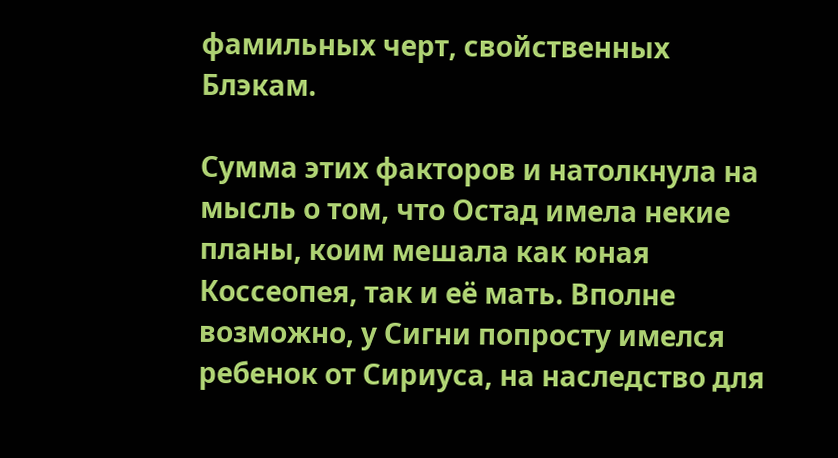фамильных черт, свойственных Блэкам.

Сумма этих факторов и натолкнула на мысль о том, что Остад имела некие планы, коим мешала как юная Коссеопея, так и её мать. Вполне возможно, у Сигни попросту имелся ребенок от Сириуса, на наследство для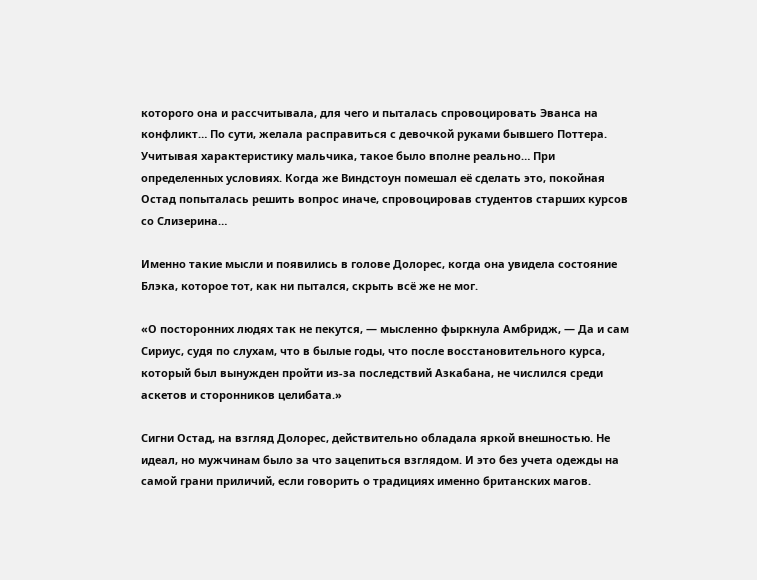которого она и рассчитывала, для чего и пыталась спровоцировать Эванса на конфликт… По сути, желала расправиться с девочкой руками бывшего Поттера. Учитывая характеристику мальчика, такое было вполне реально… При определенных условиях. Когда же Виндстоун помешал её сделать это, покойная Остад попыталась решить вопрос иначе, спровоцировав студентов старших курсов со Слизерина…

Именно такие мысли и появились в голове Долорес, когда она увидела состояние Блэка, которое тот, как ни пытался, скрыть всё же не мог.

«О посторонних людях так не пекутся, — мысленно фыркнула Амбридж, — Да и сам Сириус, судя по слухам, что в былые годы, что после восстановительного курса, который был вынужден пройти из-за последствий Азкабана, не числился среди аскетов и сторонников целибата.»

Сигни Остад, на взгляд Долорес, действительно обладала яркой внешностью. Не идеал, но мужчинам было за что зацепиться взглядом. И это без учета одежды на самой грани приличий, если говорить о традициях именно британских магов.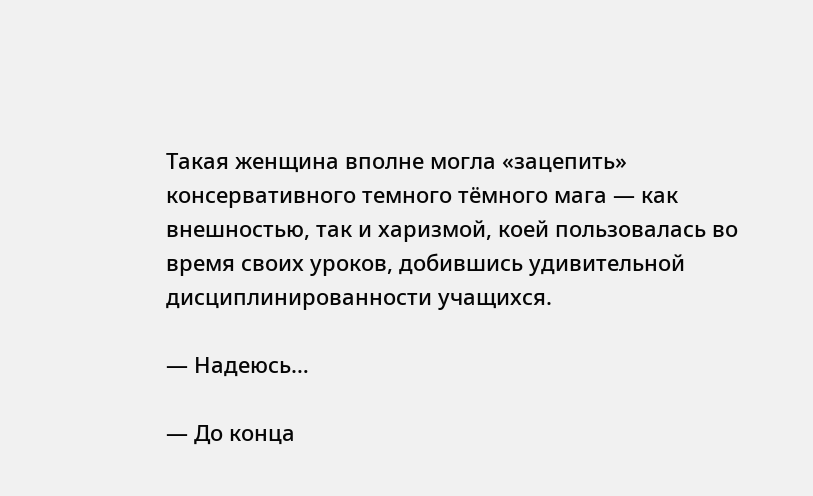Такая женщина вполне могла «зацепить» консервативного темного тёмного мага — как внешностью, так и харизмой, коей пользовалась во время своих уроков, добившись удивительной дисциплинированности учащихся.

— Надеюсь…

— До конца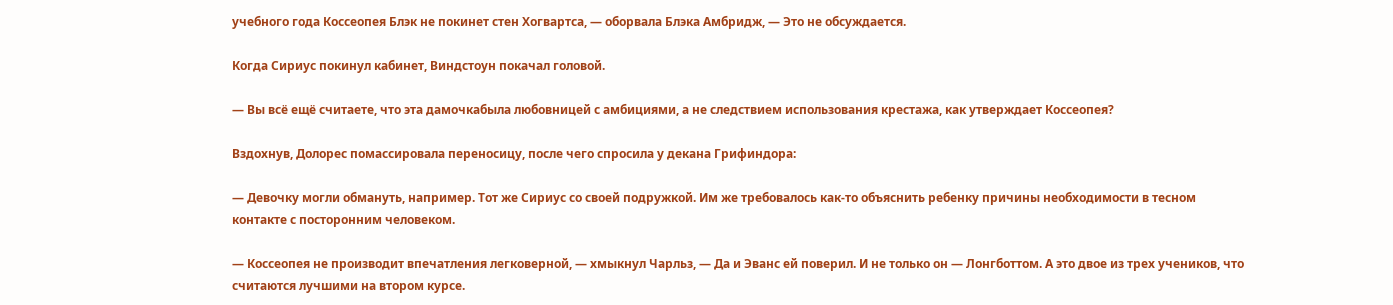учебного года Коссеопея Блэк не покинет стен Хогвартса, — оборвала Блэка Амбридж, — Это не обсуждается.

Когда Сириус покинул кабинет, Виндстоун покачал головой.

— Вы всё ещё считаете, что эта дамочкабыла любовницей с амбициями, а не следствием использования крестажа, как утверждает Коссеопея?

Вздохнув, Долорес помассировала переносицу, после чего спросила у декана Грифиндора:

— Девочку могли обмануть, например. Тот же Сириус со своей подружкой. Им же требовалось как-то объяснить ребенку причины необходимости в тесном контакте с посторонним человеком.

— Коссеопея не производит впечатления легковерной, — хмыкнул Чарльз, — Да и Эванс ей поверил. И не только он — Лонгботтом. А это двое из трех учеников, что считаются лучшими на втором курсе.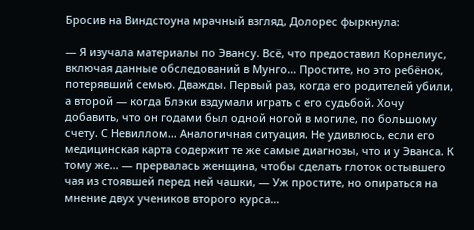Бросив на Виндстоуна мрачный взгляд, Долорес фыркнула:

— Я изучала материалы по Эвансу. Всё, что предоставил Корнелиус, включая данные обследований в Мунго… Простите, но это ребёнок, потерявший семью. Дважды. Первый раз, когда его родителей убили, а второй — когда Блэки вздумали играть с его судьбой. Хочу добавить, что он годами был одной ногой в могиле, по большому счету. С Невиллом… Аналогичная ситуация. Не удивлюсь, если его медицинская карта содержит те же самые диагнозы, что и у Эванса. К тому же… — прервалась женщина, чтобы сделать глоток остывшего чая из стоявшей перед ней чашки, — Уж простите, но опираться на мнение двух учеников второго курса…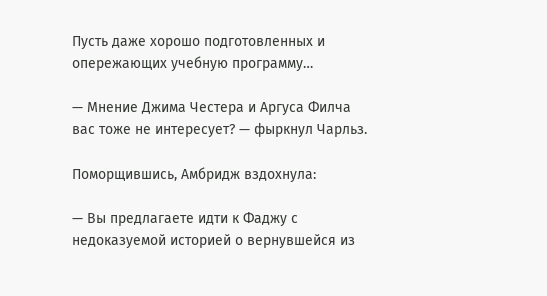Пусть даже хорошо подготовленных и опережающих учебную программу…

— Мнение Джима Честера и Аргуса Филча вас тоже не интересует? — фыркнул Чарльз.

Поморщившись, Амбридж вздохнула:

— Вы предлагаете идти к Фаджу с недоказуемой историей о вернувшейся из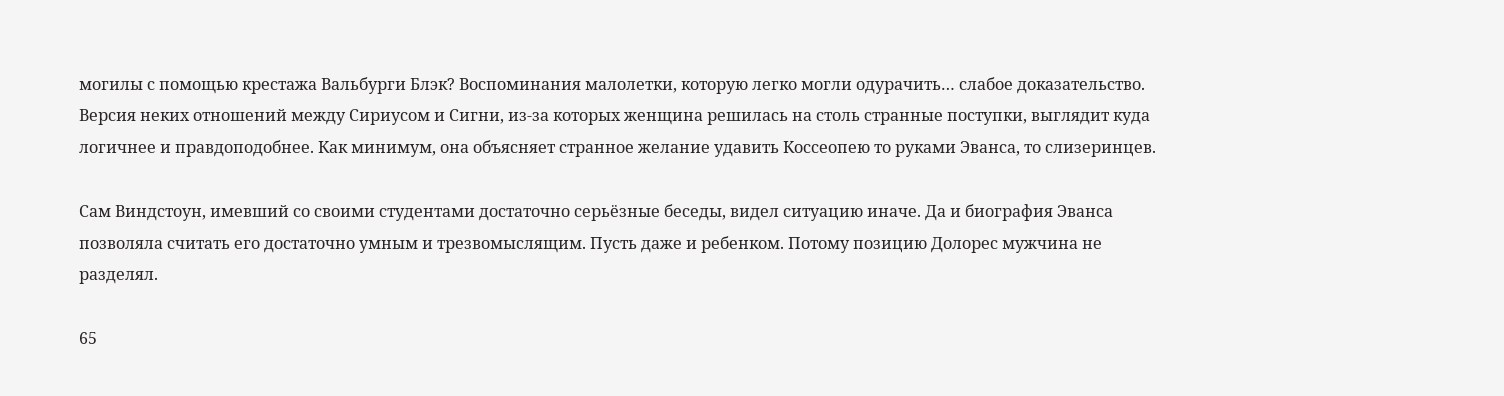могилы с помощью крестажа Вальбурги Блэк? Воспоминания малолетки, которую легко могли одурачить… слабое доказательство. Версия неких отношений между Сириусом и Сигни, из-за которых женщина решилась на столь странные поступки, выглядит куда логичнее и правдоподобнее. Как минимум, она объясняет странное желание удавить Коссеопею то руками Эванса, то слизеринцев.

Сам Виндстоун, имевший со своими студентами достаточно серьёзные беседы, видел ситуацию иначе. Да и биография Эванса позволяла считать его достаточно умным и трезвомыслящим. Пусть даже и ребенком. Потому позицию Долорес мужчина не разделял.

65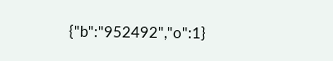{"b":"952492","o":1}